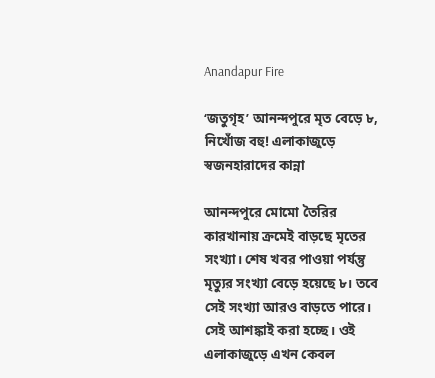Anandapur Fire

‘জতুগৃহ’ আনন্দপুরে মৃত বেড়ে ৮, নিখোঁজ বহু! এলাকাজুড়ে স্বজনহারাদের কান্না

আনন্দপুরে মোমো তৈরির কারখানায় ক্রমেই বাড়ছে মৃতের সংখ্যা। শেষ খবর পাওয়া পর্যন্তু মৃত্যুর সংখ্যা বেড়ে হয়েছে ৮। তবে সেই সংখ্যা আরও বাড়তে পারে। সেই আশঙ্কাই করা হচ্ছে। ওই এলাকাজুড়ে এখন কেবল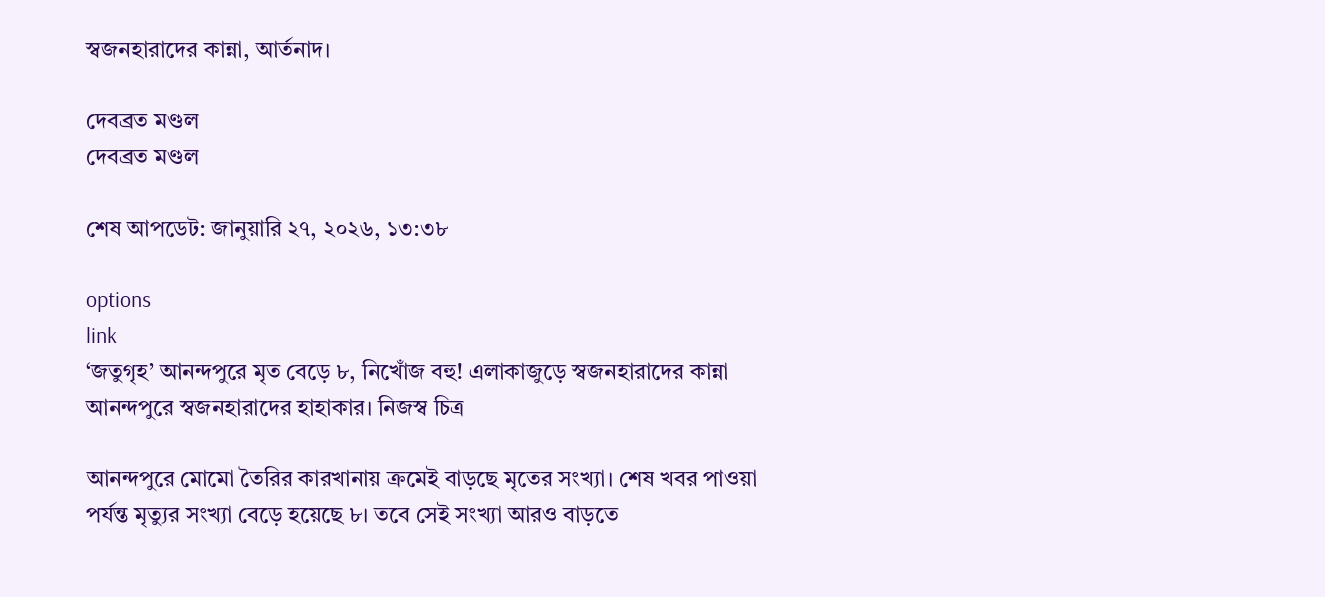স্বজনহারাদের কান্না, আর্তনাদ।

দেবব্রত মণ্ডল
দেবব্রত মণ্ডল

শেষ আপডেট: জানুয়ারি ২৭, ২০২৬, ১৩:৩৮

options
link
‘জতুগৃহ’ আনন্দপুরে মৃত বেড়ে ৮, নিখোঁজ বহু! এলাকাজুড়ে স্বজনহারাদের কান্না
আনন্দপুরে স্বজনহারাদের হাহাকার। নিজস্ব চিত্র

আনন্দপুরে মোমো তৈরির কারখানায় ক্রমেই বাড়ছে মৃতের সংখ্যা। শেষ খবর পাওয়া পর্যন্ত মৃত্যুর সংখ্যা বেড়ে হয়েছে ৮। তবে সেই সংখ্যা আরও বাড়তে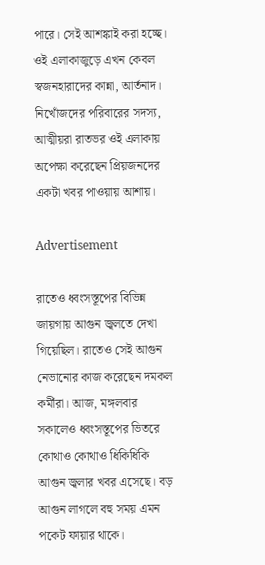পারে। সেই আশঙ্কাই করা হচ্ছে। ওই এলাকাজুড়ে এখন কেবল স্বজনহারাদের কান্না, আর্তনাদ। নিখোঁজদের পরিবারের সদস্য, আত্মীয়রা রাতভর ওই এলাকায় অপেক্ষা করেছেন প্রিয়জনদের একটা খবর পাওয়ায় আশায়।

Advertisement

রাতেও ধ্বংসস্তূপের বিভিন্ন জায়গায় আগুন জ্বলতে দেখা গিয়েছিল। রাতেও সেই আগুন নেভানোর কাজ করেছেন দমকল কর্মীরা। আজ, মঙ্গলবার সকালেও ধ্বংসস্তূপের ভিতরে কোথাও কোথাও ধিকিধিকি আগুন জ্বলার খবর এসেছে। বড় আগুন লাগলে বহু সময় এমন পকেট ফায়ার থাকে।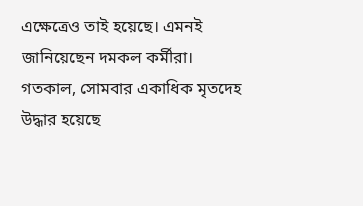এক্ষেত্রেও তাই হয়েছে। এমনই জানিয়েছেন দমকল কর্মীরা। গতকাল, সোমবার একাধিক মৃতদেহ উদ্ধার হয়েছে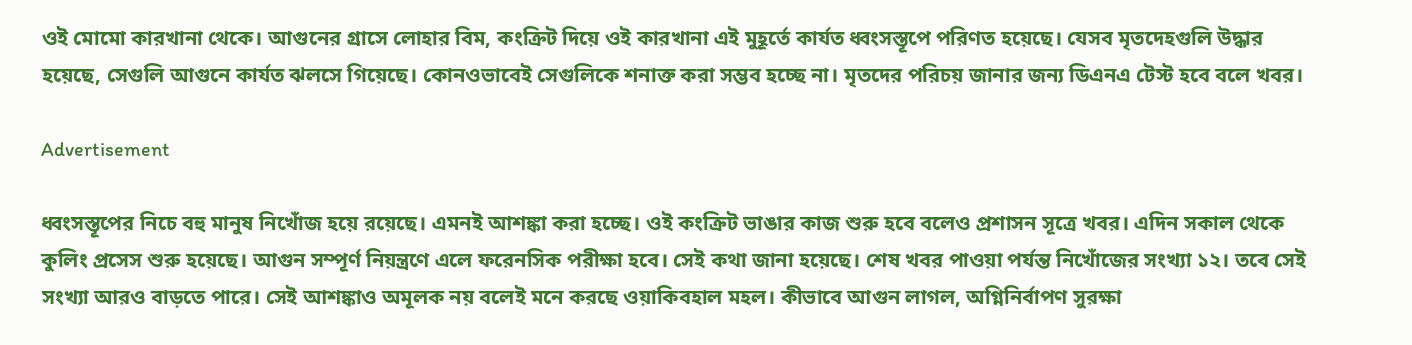ওই মোমো কারখানা থেকে। আগুনের গ্রাসে লোহার বিম, কংক্রিট দিয়ে ওই কারখানা এই মুহূর্তে কার্যত ধ্বংসস্তূপে পরিণত হয়েছে। যেসব মৃতদেহগুলি উদ্ধার হয়েছে, সেগুলি আগুনে কার্যত ঝলসে গিয়েছে। কোনওভাবেই সেগুলিকে শনাক্ত করা সম্ভব হচ্ছে না। মৃতদের পরিচয় জানার জন্য ডিএনএ টেস্ট হবে বলে খবর।

Advertisement

ধ্বংসস্তূপের নিচে বহু মানুষ নিখোঁজ হয়ে রয়েছে। এমনই আশঙ্কা করা হচ্ছে। ওই কংক্রিট ভাঙার কাজ শুরু হবে বলেও প্রশাসন সূত্রে খবর। এদিন সকাল থেকে কুলিং প্রসেস শুরু হয়েছে। আগুন সম্পূর্ণ নিয়ন্ত্রণে এলে ফরেনসিক পরীক্ষা হবে। সেই কথা জানা হয়েছে। শেষ খবর পাওয়া পর্যন্ত নিখোঁজের সংখ্যা ১২। তবে সেই সংখ্যা আরও বাড়তে পারে। সেই আশঙ্কাও অমূলক নয় বলেই মনে করছে ওয়াকিবহাল মহল। কীভাবে আগুন লাগল, অগ্নিনির্বাপণ সুরক্ষা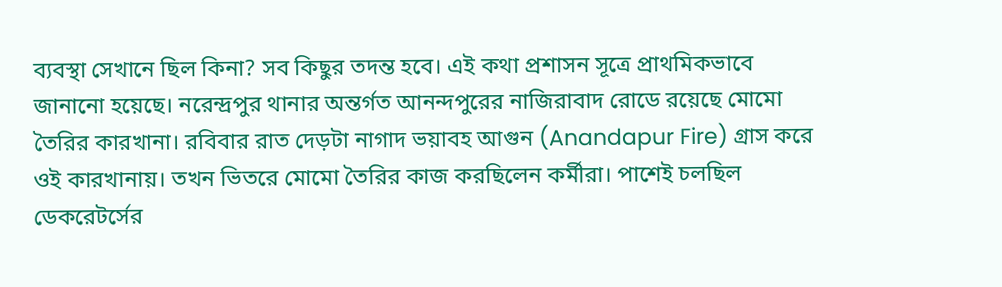ব্যবস্থা সেখানে ছিল কিনা? সব কিছুর তদন্ত হবে। এই কথা প্রশাসন সূত্রে প্রাথমিকভাবে জানানো হয়েছে। নরেন্দ্রপুর থানার অন্তর্গত আনন্দপুরের নাজিরাবাদ রোডে রয়েছে মোমো তৈরির কারখানা। রবিবার রাত দেড়টা নাগাদ ভয়াবহ আগুন (Anandapur Fire) গ্রাস করে ওই কারখানায়। তখন ভিতরে মোমো তৈরির কাজ করছিলেন কর্মীরা। পাশেই চলছিল ডেকরেটর্সের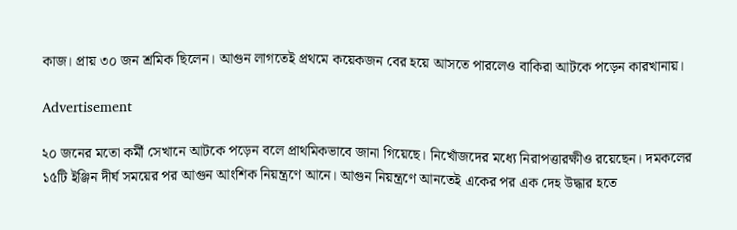কাজ। প্রায় ৩০ জন শ্রমিক ছিলেন। আগুন লাগতেই প্রথমে কয়েকজন বের হয়ে আসতে পারলেও বাকিরা আটকে পড়েন কারখানায়।

Advertisement

২০ জনের মতো কর্মী সেখানে আটকে পড়েন বলে প্রাথমিকভাবে জানা গিয়েছে। নিখোঁজদের মধ্যে নিরাপত্তারক্ষীও রয়েছেন। দমকলের ১৫টি ইঞ্জিন দীর্ঘ সময়ের পর আগুন আংশিক নিয়ন্ত্রণে আনে। আগুন নিয়ন্ত্রণে আনতেই একের পর এক দেহ উদ্ধার হতে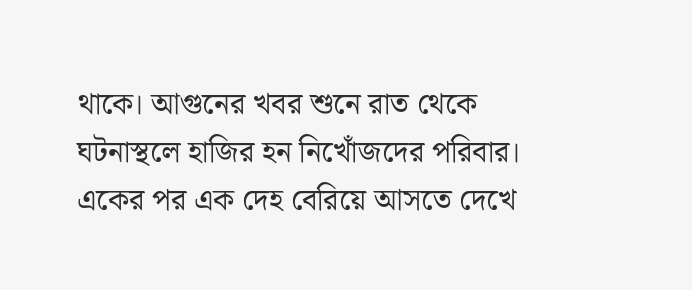থাকে। আগুনের খবর শুনে রাত থেকে ঘটনাস্থলে হাজির হন নিখোঁজদের পরিবার। একের পর এক দেহ বেরিয়ে আসতে দেখে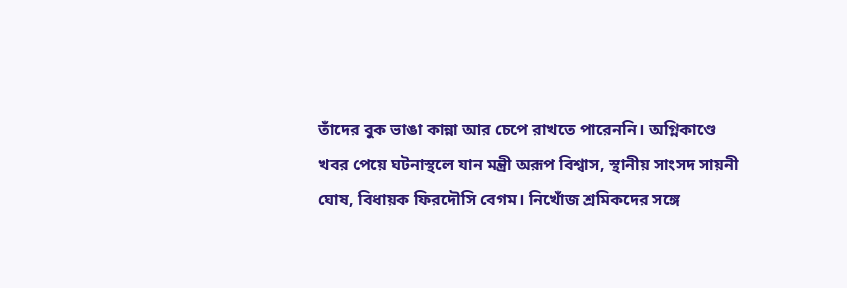তাঁদের বুক ভাঙা কান্না আর চেপে রাখতে পারেননি। অগ্নিকাণ্ডে খবর পেয়ে ঘটনাস্থলে যান মন্ত্রী অরূপ বিশ্বাস, স্থানীয় সাংসদ সায়নী ঘোষ, বিধায়ক ফিরদৌসি বেগম। নিখোঁজ শ্রমিকদের সঙ্গে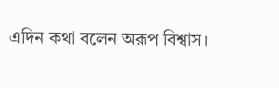এদিন কথা বলেন অরূপ বিশ্বাস।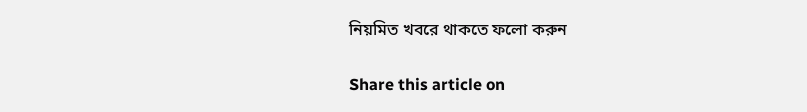নিয়মিত খবরে থাকতে ফলো করুন

Share this article on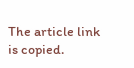The article link is copied.